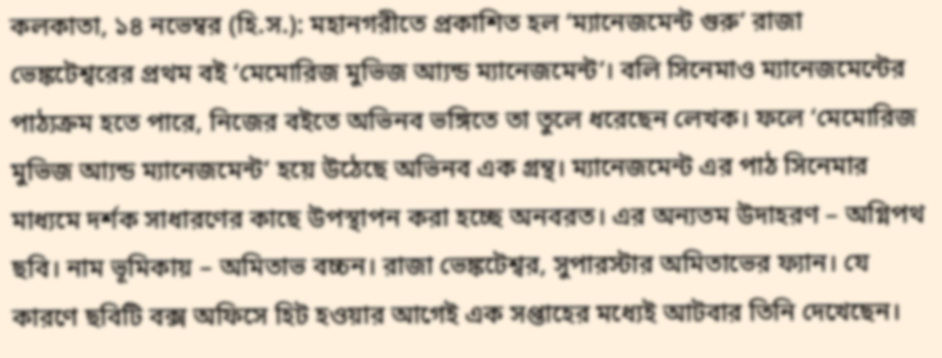কলকাতা, ১৪ নভেম্বর (হি.স.): মহানগরীতে প্রকাশিত হল ‘ম্যানেজমেন্ট গুরু’ রাজা ভেঙ্কটেশ্বরের প্রথম বই ‘মেমোরিজ মুভিজ আ্যন্ড ম্যানেজমেন্ট’। বলি সিনেমাও ম্যানেজমেন্টের পাঠ্যক্রম হতে পারে, নিজের বইতে অভিনব ভঙ্গিতে তা তুলে ধরেছেন লেখক। ফলে ‘মেমোরিজ মুভিজ আ্যন্ড ম্যানেজমেন্ট’ হয়ে উঠেছে অভিনব এক গ্রন্থ। ম্যানেজমেন্ট এর পাঠ সিনেমার মাধ্যমে দর্শক সাধারণের কাছে উপস্থাপন করা হচ্ছে অনবরত। এর অন্যতম উদাহরণ – অগ্নিপথ ছবি। নাম ভূমিকায় – অমিতাভ বচ্চন। রাজা ভেঙ্কটেশ্বর, সুপারস্টার অমিতাভের ফ্যান। যে কারণে ছবিটি বক্স অফিসে হিট হওয়ার আগেই এক সপ্তাহের মধ্যেই আটবার তিনি দেখেছেন।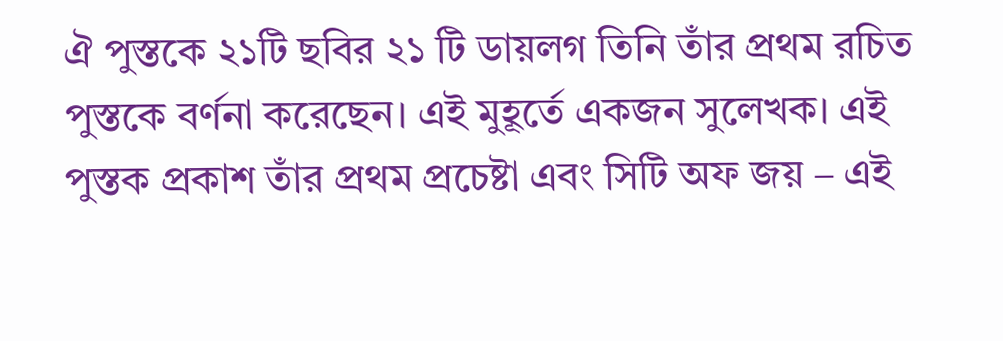ঐ পুস্তকে ২১টি ছবির ২১ টি ডায়লগ তিনি তাঁর প্রথম রচিত পুস্তকে বর্ণনা করেছেন। এই মুহূর্তে একজন সুলেখক। এই পুস্তক প্রকাশ তাঁর প্রথম প্রচেষ্টা এবং সিটি অফ জয় – এই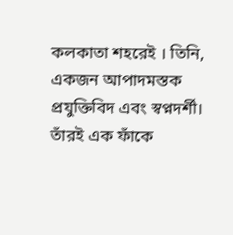কলকাতা শহরেই । তিনি, একজন আপাদমস্তক প্রযুক্তিবিদ এবং স্বপ্নদর্শী। তাঁরই এক ফাঁকে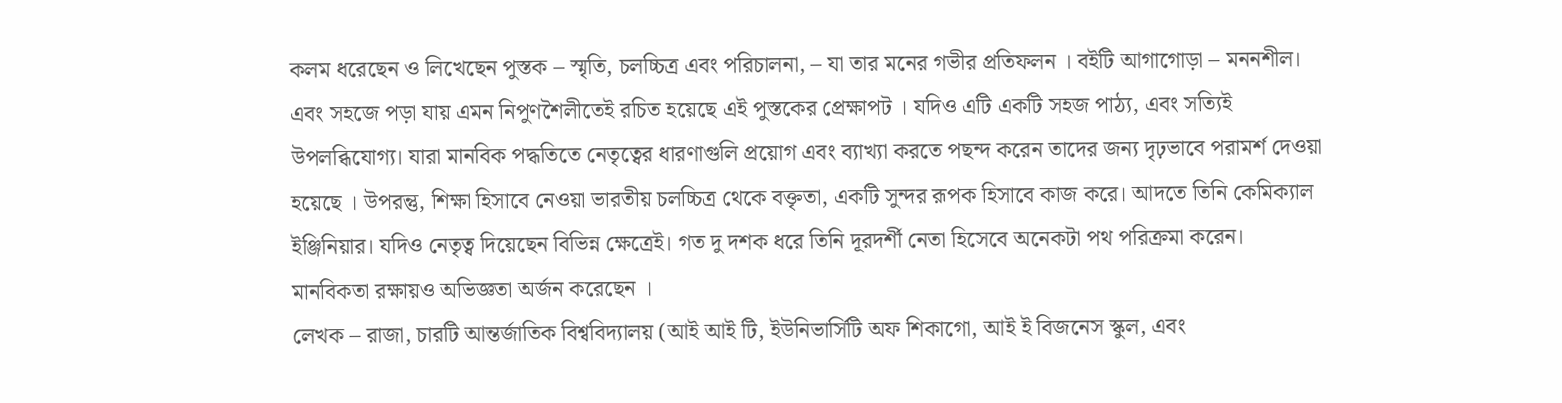কলম ধরেছেন ও লিখেছেন পুস্তক – স্মৃতি, চলচ্চিত্র এবং পরিচালনা, – যা তার মনের গভীর প্রতিফলন । বইটি আগাগোড়া – মননশীল। এবং সহজে পড়া যায় এমন নিপুণশৈলীতেই রচিত হয়েছে এই পুস্তকের প্রেক্ষাপট । যদিও এটি একটি সহজ পাঠ্য, এবং সত্যিই উপলব্ধিযোগ্য। যারা মানবিক পদ্ধতিতে নেতৃত্বের ধারণাগুলি প্রয়োগ এবং ব্যাখ্যা করতে পছন্দ করেন তাদের জন্য দৃঢ়ভাবে পরামর্শ দেওয়া হয়েছে । উপরন্তু, শিক্ষা হিসাবে নেওয়া ভারতীয় চলচ্চিত্র থেকে বক্তৃতা, একটি সুন্দর রূপক হিসাবে কাজ করে। আদতে তিনি কেমিক্যাল ইঞ্জিনিয়ার। যদিও নেতৃত্ব দিয়েছেন বিভিন্ন ক্ষেত্রেই। গত দু দশক ধরে তিনি দূরদর্শী নেতা হিসেবে অনেকটা পথ পরিক্রমা করেন। মানবিকতা রক্ষায়ও অভিজ্ঞতা অর্জন করেছেন ।
লেখক – রাজা, চারটি আন্তর্জাতিক বিশ্ববিদ্যালয় (আই আই টি, ইউনিভার্সিটি অফ শিকাগো, আই ই বিজনেস স্কুল, এবং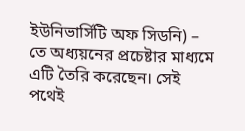ইউনিভার্সিটি অফ সিডনি) – তে অধ্যয়নের প্রচেষ্টার মাধ্যমে এটি তৈরি করেছেন। সেই পথেই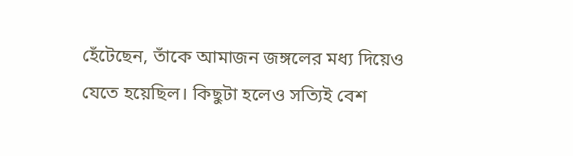হেঁটেছেন, তাঁকে আমাজন জঙ্গলের মধ্য দিয়েও যেতে হয়েছিল। কিছুটা হলেও সত্যিই বেশ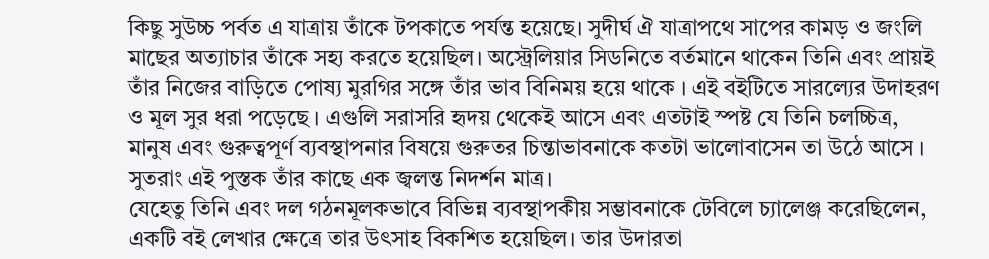কিছু সুউচ্চ পর্বত এ যাত্রায় তাঁকে টপকাতে পর্যন্ত হয়েছে। সুদীর্ঘ ঐ যাত্রাপথে সাপের কামড় ও জংলি মাছের অত্যাচার তাঁকে সহ্য করতে হয়েছিল। অস্ট্রেলিয়ার সিডনিতে বর্তমানে থাকেন তিনি এবং প্রায়ই তাঁর নিজের বাড়িতে পোষ্য মুরগির সঙ্গে তাঁর ভাব বিনিময় হয়ে থাকে । এই বইটিতে সারল্যের উদাহরণ ও মূল সুর ধরা পড়েছে । এগুলি সরাসরি হৃদয় থেকেই আসে এবং এতটাই স্পষ্ট যে তিনি চলচ্চিত্র, মানুষ এবং গুরুত্বপূর্ণ ব্যবস্থাপনার বিষয়ে গুরুতর চিন্তাভাবনাকে কতটা ভালোবাসেন তা উঠে আসে । সুতরাং এই পুস্তক তাঁর কাছে এক জ্বলন্ত নিদর্শন মাত্র।
যেহেতু তিনি এবং দল গঠনমূলকভাবে বিভিন্ন ব্যবস্থাপকীয় সম্ভাবনাকে টেবিলে চ্যালেঞ্জ করেছিলেন, একটি বই লেখার ক্ষেত্রে তার উৎসাহ বিকশিত হয়েছিল। তার উদারতা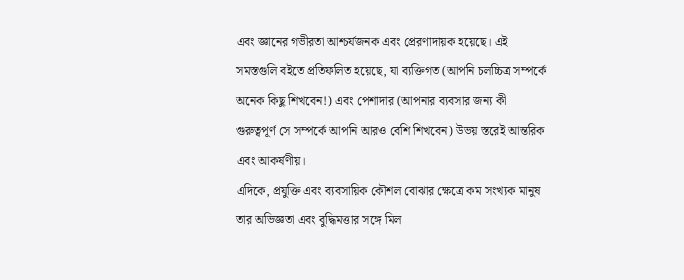এবং জ্ঞানের গভীরতা আশ্চর্যজনক এবং প্রেরণাদায়ক হয়েছে। এই সমস্তগুলি বইতে প্রতিফলিত হয়েছে, যা ব্যক্তিগত (আপনি চলচ্চিত্র সম্পর্কে অনেক কিছু শিখবেন!) এবং পেশাদার (আপনার ব্যবসার জন্য কী গুরুত্বপূর্ণ সে সম্পর্কে আপনি আরও বেশি শিখবেন) উভয় স্তরেই আন্তরিক এবং আকর্ষণীয়।
এদিকে, প্রযুক্তি এবং ব্যবসায়িক কৌশল বোঝার ক্ষেত্রে কম সংখ্যক মানুষ তার অভিজ্ঞতা এবং বুদ্ধিমত্তার সঙ্গে মিল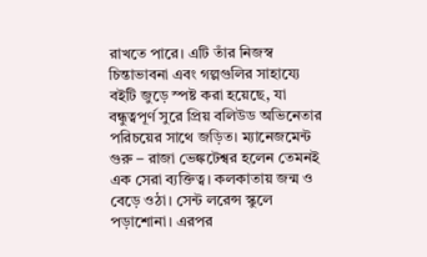রাখতে পারে। এটি তাঁর নিজস্ব চিন্তাভাবনা এবং গল্পগুলির সাহায্যে বইটি জুড়ে স্পষ্ট করা হয়েছে, যা বন্ধুত্বপূর্ণ সুরে প্রিয় বলিউড অভিনেতার পরিচয়ের সাথে জড়িত। ম্যানেজমেন্ট গুরু – রাজা ভেঙ্কটেশ্বর হলেন তেমনই এক সেরা ব্যক্তিত্ব। কলকাতায় জন্ম ও বেড়ে ওঠা। সেন্ট লরেন্স স্কুলে পড়াশোনা। এরপর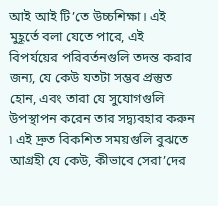আই আই টি’তে উচ্চশিক্ষা। এই মুহূর্তে বলা যেতে পারে, এই বিপর্যয়ের পরিবর্তনগুলি তদন্ত করার জন্য, যে কেউ যতটা সম্ভব প্রস্তুত হোন, এবং তারা যে সুযোগগুলি উপস্থাপন করেন তার সদ্ব্যবহার করুন ৷ এই দ্রুত বিকশিত সময়গুলি বুঝতে আগ্রহী যে কেউ, কীভাবে সেরা’দের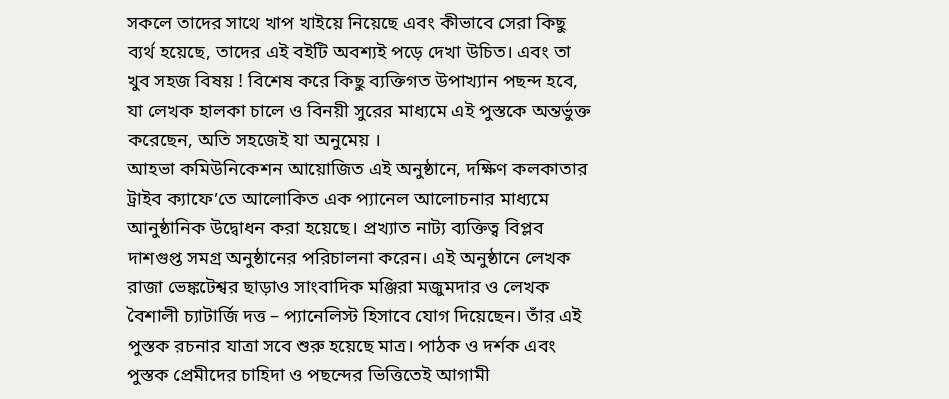সকলে তাদের সাথে খাপ খাইয়ে নিয়েছে এবং কীভাবে সেরা কিছু ব্যর্থ হয়েছে, তাদের এই বইটি অবশ্যই পড়ে দেখা উচিত। এবং তা খুব সহজ বিষয় ! বিশেষ করে কিছু ব্যক্তিগত উপাখ্যান পছন্দ হবে, যা লেখক হালকা চালে ও বিনয়ী সুরের মাধ্যমে এই পুস্তকে অন্তর্ভুক্ত করেছেন, অতি সহজেই যা অনুমেয় ।
আহভা কমিউনিকেশন আয়োজিত এই অনুষ্ঠানে, দক্ষিণ কলকাতার ট্রাইব ক্যাফে’তে আলোকিত এক প্যানেল আলোচনার মাধ্যমে আনুষ্ঠানিক উদ্বোধন করা হয়েছে। প্রখ্যাত নাট্য ব্যক্তিত্ব বিপ্লব দাশগুপ্ত সমগ্র অনুষ্ঠানের পরিচালনা করেন। এই অনুষ্ঠানে লেখক রাজা ভেঙ্কটেশ্বর ছাড়াও সাংবাদিক মঞ্জিরা মজুমদার ও লেখক বৈশালী চ্যাটার্জি দত্ত – প্যানেলিস্ট হিসাবে যোগ দিয়েছেন। তাঁর এই পুস্তক রচনার যাত্রা সবে শুরু হয়েছে মাত্র। পাঠক ও দর্শক এবং পুস্তক প্রেমীদের চাহিদা ও পছন্দের ভিত্তিতেই আগামী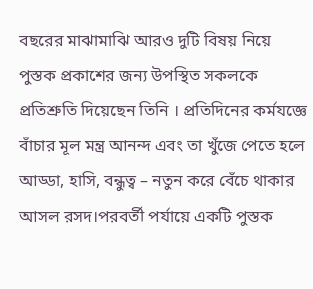বছরের মাঝামাঝি আরও দুটি বিষয় নিয়ে পুস্তক প্রকাশের জন্য উপস্থিত সকলকে প্রতিশ্রুতি দিয়েছেন তিনি । প্রতিদিনের কর্মযজ্ঞে বাঁচার মূল মন্ত্র আনন্দ এবং তা খুঁজে পেতে হলে আড্ডা, হাসি, বন্ধুত্ব – নতুন করে বেঁচে থাকার আসল রসদ।পরবর্তী পর্যায়ে একটি পুস্তক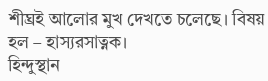শীঘ্রই আলোর মুখ দেখতে চলেছে। বিষয় হল – হাস্যরসাত্নক।
হিন্দুস্থান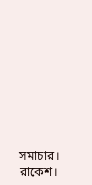সমাচার। রাকেশ।